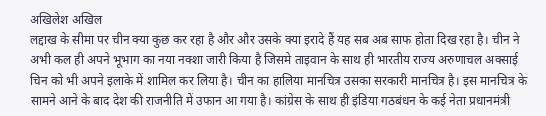अखिलेश अखिल
लद्दाख के सीमा पर चीन क्या कुछ कर रहा है और और उसके क्या इरादे हैं यह सब अब साफ होता दिख रहा है। चीन ने अभी कल ही अपने भूभाग का नया नक्शा जारी किया है जिसमे ताइवान के साथ ही भारतीय राज्य अरुणाचल अक्साई चिन को भी अपने इलाके में शामिल कर लिया है। चीन का हालिया मानचित्र उसका सरकारी मानचित्र है। इस मानचित्र के सामने आने के बाद देश की राजनीति में उफान आ गया है। कांग्रेस के साथ ही इंडिया गठबंधन के कई नेता प्रधानमंत्री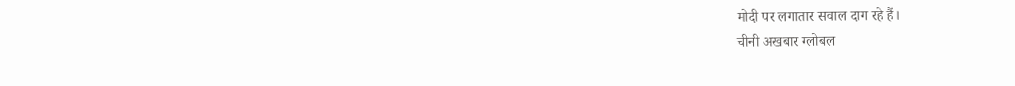मोदी पर लगातार सवाल दाग रहे हैं।
चीनी अखबार ग्लोबल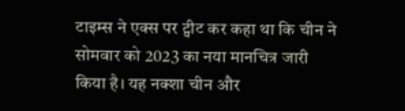टाइम्स ने एक्स पर ट्वीट कर कहा था कि चीन ने सोमवार को 2023 का नया मानचित्र जारी किया है। यह नक्शा चीन और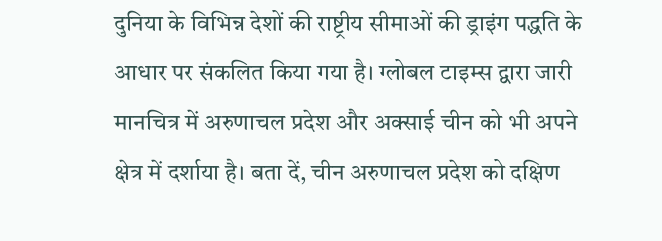दुनिया के विभिन्न देशों की राष्ट्रीय सीमाओं की ड्राइंग पद्धति के आधार पर संकलित किया गया है। ग्लोबल टाइम्स द्वारा जारी मानचित्र में अरुणाचल प्रदेश और अक्साई चीन को भी अपने क्षेत्र में दर्शाया है। बता दें, चीन अरुणाचल प्रदेश को दक्षिण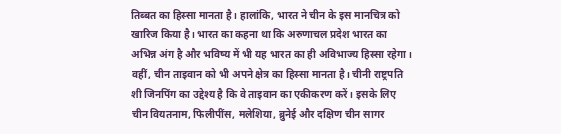तिब्बत का हिस्सा मानता है। हालांकि, भारत ने चीन के इस मानचित्र को खारिज किया है। भारत का कहना था कि अरुणाचल प्रदेश भारत का अभिन्न अंग है और भविष्य में भी यह भारत का ही अविभाज्य हिस्सा रहेगा।
वहीं, चीन ताइवान को भी अपने क्षेत्र का हिस्सा मानता है। चीनी राष्ट्रपति शी जिनपिंग का उद्देश्य है कि वे ताइवान का एकीकरण करें। इसके लिए चीन वियतनाम, फिलीपींस, मलेशिया, ब्रुनेई और दक्षिण चीन सागर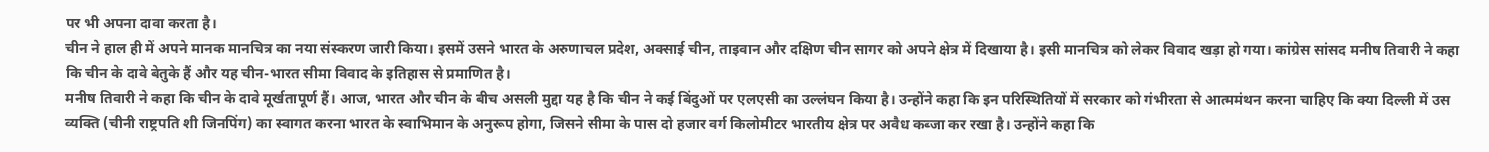पर भी अपना दावा करता है।
चीन ने हाल ही में अपने मानक मानचित्र का नया संस्करण जारी किया। इसमें उसने भारत के अरुणाचल प्रदेश, अक्साई चीन, ताइवान और दक्षिण चीन सागर को अपने क्षेत्र में दिखाया है। इसी मानचित्र को लेकर विवाद खड़ा हो गया। कांग्रेस सांसद मनीष तिवारी ने कहा कि चीन के दावे बेतुके हैं और यह चीन-भारत सीमा विवाद के इतिहास से प्रमाणित है।
मनीष तिवारी ने कहा कि चीन के दावे मूर्खतापूर्ण हैं। आज, भारत और चीन के बीच असली मुद्दा यह है कि चीन ने कई बिंदुओं पर एलएसी का उल्लंघन किया है। उन्होंने कहा कि इन परिस्थितियों में सरकार को गंभीरता से आत्ममंथन करना चाहिए कि क्या दिल्ली में उस व्यक्ति (चीनी राष्ट्रपति शी जिनपिंग) का स्वागत करना भारत के स्वाभिमान के अनुरूप होगा, जिसने सीमा के पास दो हजार वर्ग किलोमीटर भारतीय क्षेत्र पर अवैध कब्जा कर रखा है। उन्होंने कहा कि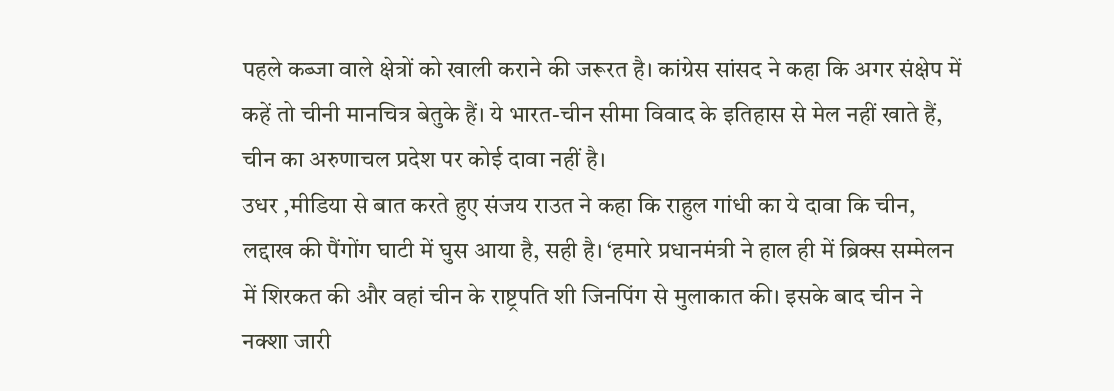पहले कब्जा वाले क्षेत्रों को खाली कराने की जरूरत है। कांग्रेस सांसद ने कहा कि अगर संक्षेप में कहें तो चीनी मानचित्र बेतुके हैं। ये भारत-चीन सीमा विवाद के इतिहास से मेल नहीं खाते हैं, चीन का अरुणाचल प्रदेश पर कोई दावा नहीं है।
उधर ,मीडिया से बात करते हुए संजय राउत ने कहा कि राहुल गांधी का ये दावा कि चीन, लद्दाख की पैंगोंग घाटी में घुस आया है, सही है। ‘हमारे प्रधानमंत्री ने हाल ही में ब्रिक्स सम्मेलन में शिरकत की और वहां चीन के राष्ट्रपति शी जिनपिंग से मुलाकात की। इसके बाद चीन ने नक्शा जारी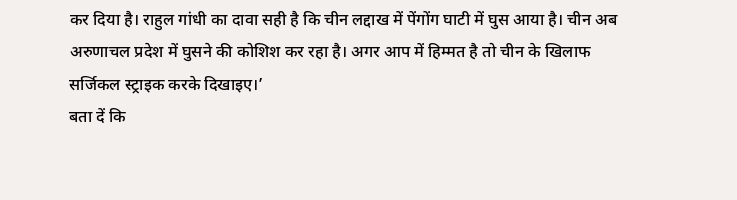कर दिया है। राहुल गांधी का दावा सही है कि चीन लद्दाख में पेंगोंग घाटी में घुस आया है। चीन अब अरुणाचल प्रदेश में घुसने की कोशिश कर रहा है। अगर आप में हिम्मत है तो चीन के खिलाफ सर्जिकल स्ट्राइक करके दिखाइए।’
बता दें कि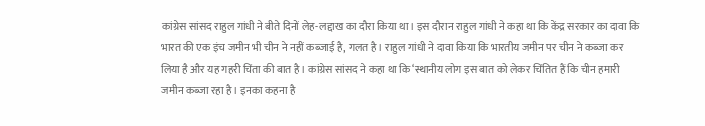कांग्रेस सांसद राहुल गांधी ने बीते दिनों लेह-लद्दाख का दौरा किया था। इस दौरान राहुल गांधी ने कहा था कि केंद्र सरकार का दावा कि भारत की एक इंच जमीन भी चीन ने नहीं कब्जाई है, गलत है। राहुल गांधी ने दावा किया कि भारतीय जमीन पर चीन ने कब्जा कर लिया है और यह गहरी चिंता की बात है। कांग्रेस सांसद ने कहा था कि ‘स्थानीय लोग इस बात को लेकर चिंतित हैं कि चीन हमारी जमीन कब्जा रहा है। इनका कहना है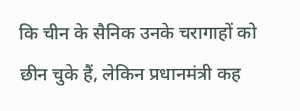कि चीन के सैनिक उनके चरागाहों को छीन चुके हैं, लेकिन प्रधानमंत्री कह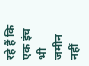रहे हैं कि एक इंच भी जमीन नहीं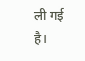ली गई है।